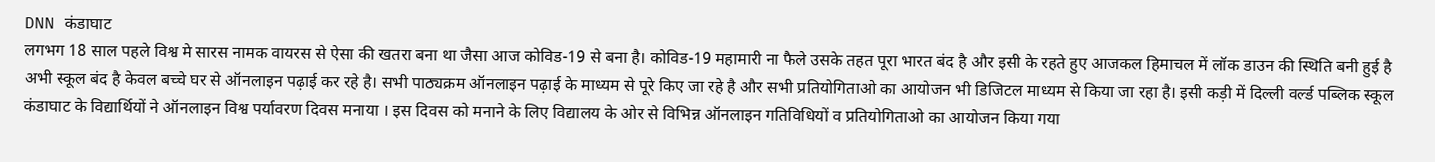DNN कंडाघाट
लगभग 18 साल पहले विश्व मे सारस नामक वायरस से ऐसा की खतरा बना था जैसा आज कोविड-19 से बना है। कोविड-19 महामारी ना फैले उसके तहत पूरा भारत बंद है और इसी के रहते हुए आजकल हिमाचल में लॉक डाउन की स्थिति बनी हुई है अभी स्कूल बंद है केवल बच्चे घर से ऑनलाइन पढ़ाई कर रहे है। सभी पाठ्यक्रम ऑनलाइन पढ़ाई के माध्यम से पूरे किए जा रहे है और सभी प्रतियोगिताओ का आयोजन भी डिजिटल माध्यम से किया जा रहा है। इसी कड़ी में दिल्ली वर्ल्ड पब्लिक स्कूल कंडाघाट के विद्यार्थियों ने ऑनलाइन विश्व पर्यावरण दिवस मनाया । इस दिवस को मनाने के लिए विद्यालय के ओर से विभिन्न ऑनलाइन गतिविधियों व प्रतियोगिताओ का आयोजन किया गया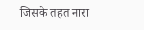जिसके तहत नारा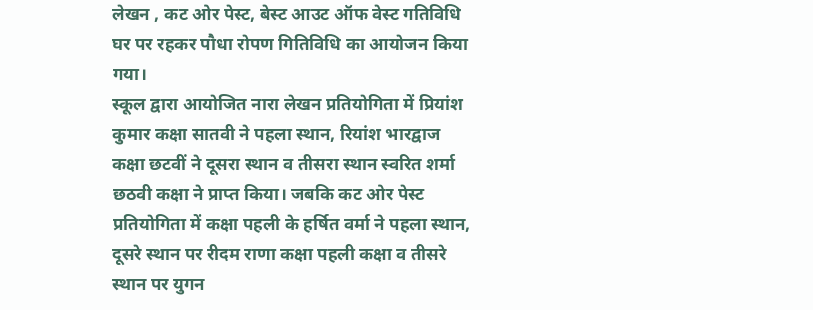लेखन , कट ओर पेस्ट, बेस्ट आउट ऑफ वेस्ट गतिविधि घर पर रहकर पौधा रोपण गितिविधि का आयोजन किया गया।
स्कूल द्वारा आयोजित नारा लेखन प्रतियोगिता में प्रियांश कुमार कक्षा सातवी ने पहला स्थान, रियांश भारद्वाज कक्षा छटवीं ने दूसरा स्थान व तीसरा स्थान स्वरित शर्मा छठवी कक्षा ने प्राप्त किया। जबकि कट ओर पेस्ट प्रतियोगिता में कक्षा पहली के हर्षित वर्मा ने पहला स्थान, दूसरे स्थान पर रीदम राणा कक्षा पहली कक्षा व तीसरे स्थान पर युगन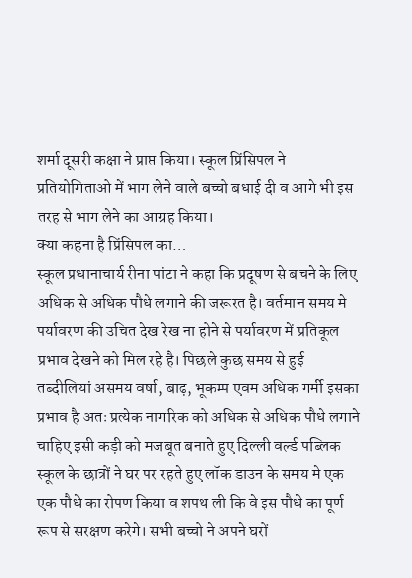शर्मा दूसरी कक्षा ने प्राप्त किया। स्कूल प्रिंसिपल ने प्रतियोगिताओ में भाग लेने वाले बच्चो बधाई दी व आगे भी इस तरह से भाग लेने का आग्रह किया।
क्या कहना है प्रिंसिपल का…
स्कूल प्रधानाचार्य रीना पांटा ने कहा कि प्रदूषण से बचने के लिए अधिक से अधिक पौधे लगाने की जरूरत है। वर्तमान समय मे पर्यावरण की उचित देख रेख ना होने से पर्यावरण में प्रतिकूल प्रभाव देखने को मिल रहे है। पिछले कुछ समय से हुई तब्दीलियां असमय वर्षा, बाढ़, भूकम्प एवम अधिक गर्मी इसका प्रभाव है अतः प्रत्येक नागरिक को अधिक से अधिक पौधे लगाने चाहिए इसी कड़ी को मजबूत बनाते हुए दिल्ली वर्ल्ड पब्लिक स्कूल के छात्रों ने घर पर रहते हुए लॉक डाउन के समय मे एक एक पौधे का रोपण किया व शपथ ली कि वे इस पौधे का पूर्ण रूप से सरक्षण करेगे। सभी बच्चो ने अपने घरों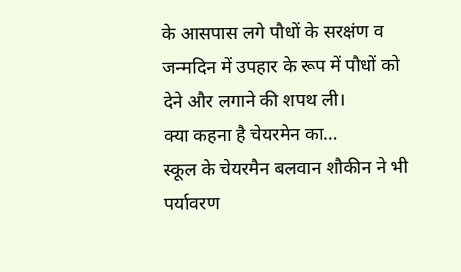के आसपास लगे पौधों के सरक्षंण व जन्मदिन में उपहार के रूप में पौधों को देने और लगाने की शपथ ली।
क्या कहना है चेयरमेन का…
स्कूल के चेयरमैन बलवान शौकीन ने भी पर्यावरण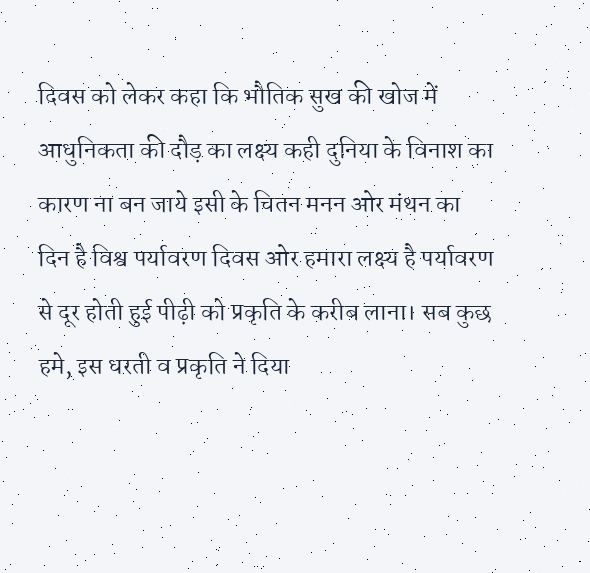दिवस को लेकर कहा कि भौतिक सुख की खोज में आधुनिकता की दौड़ का लक्ष्य कही दुनिया के विनाश का कारण ना बन जाये इसी के चितन मनन ओर मंथन का दिन है विश्व पर्यावरण दिवस ओर हमारा लक्ष्य है पर्यावरण से दूर होती हुई पीढ़ी को प्रकृति के करीब लाना। सब कुछ हमे, इस धरती व प्रकृति ने दिया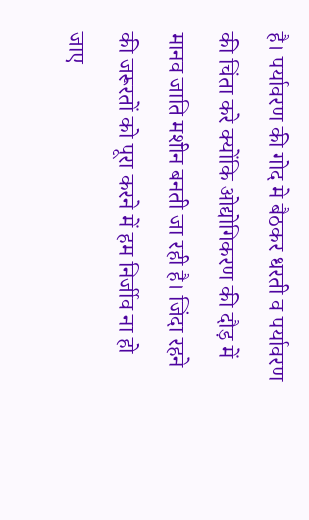है। पर्यावरण की गोद मे बैठकर धरती व पर्यावरण की चिंता करे क्योंकि ओद्योगिकरण की दौड़ में मानव जाति मशीन बनती जा रही है। जिंदा रहने की जरूरतों को पूरा करने में हम निर्जीव ना हो जाए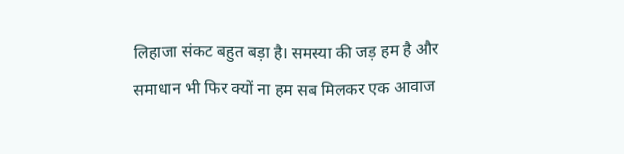लिहाजा संकट बहुत बड़ा है। समस्या की जड़ हम है और समाधान भी फिर क्यों ना हम सब मिलकर एक आवाज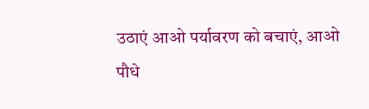उठाएं आओ पर्यावरण को बचाएं, आओ पौधे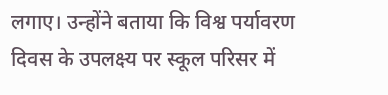लगाए। उन्होंने बताया कि विश्व पर्यावरण दिवस के उपलक्ष्य पर स्कूल परिसर में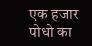एक हजार पोधो का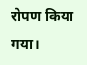रोपण किया गया।